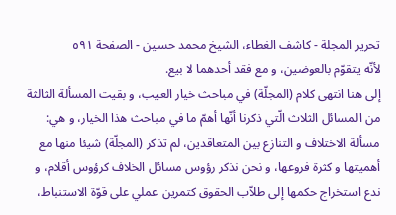تحرير المجلة - كاشف الغطاء، الشيخ محمد حسين - الصفحة ٥٩١
لأنّه يتقوّم بالعوضين، و مع فقد أحدهما لا بيع.
إلى هنا انتهى كلام (المجلّة) في مباحث خيار العيب، و بقيت المسألة الثالثة من المسائل الثلاث الّتي ذكرنا أنّها أهمّ ما في مباحث هذا الخيار، و هي: مسألة الاختلاف و التنازع بين المتعاقدين، لم تذكر (المجلّة) شيئا منها مع أهميتها و كثرة فروعها، و نحن نذكر رؤوس مسائل الخلاف كرؤوس أقلام، و ندع استخراج حكمها إلى طلاّب الحقوق كتمرين عملي على قوّة الاستنباط،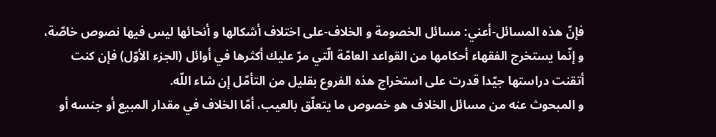فإنّ هذه المسائل-أعني: مسائل الخصومة و الخلاف-على اختلاف أشكالها و أنحائها ليس فيها نصوص خاصّة، و إنّما يستخرج الفقهاء أحكامها من القواعد العامّة الّتي مرّ عليك أكثرها في أوائل (الجزء الأوّل) فإن كنت أتقنت دراستها جيّدا قدرت على استخراج هذه الفروع بقليل من التأمّل إن شاء اللّه.
و المبحوث عنه من مسائل الخلاف هو خصوص ما يتعلّق بالعيب، أمّا الخلاف في مقدار المبيع أو جنسه أو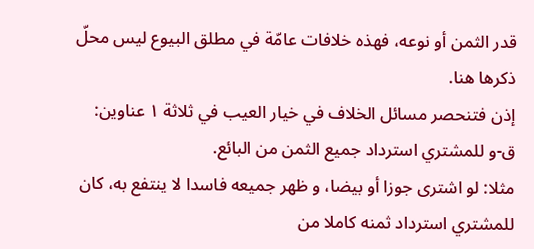قدر الثمن أو نوعه، فهذه خلافات عامّة في مطلق البيوع ليس محلّ ذكرها هنا.
إذن فتنحصر مسائل الخلاف في خيار العيب في ثلاثة ١ عناوين:
ق-و للمشتري استرداد جميع الثمن من البائع.
مثلا: لو اشترى جوزا أو بيضا، و ظهر جميعه فاسدا لا ينتفع به، كان للمشتري استرداد ثمنه كاملا من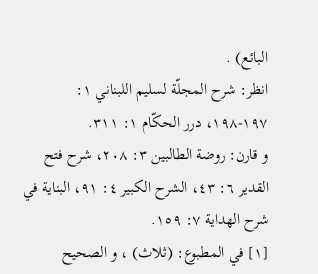البائع) .
انظر: شرح المجلّة لسليم اللبناني ١: ١٩٧-١٩٨، درر الحكّام ١: ٣١١.
و قارن: روضة الطالبين ٣: ٢٠٨، شرح فتح القدير ٦: ٤٣، الشرح الكبير ٤: ٩١، البناية في شرح الهداية ٧: ١٥٩.
[١] في المطبوع: (ثلاث) ، و الصحيح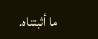ما أثبتناه.